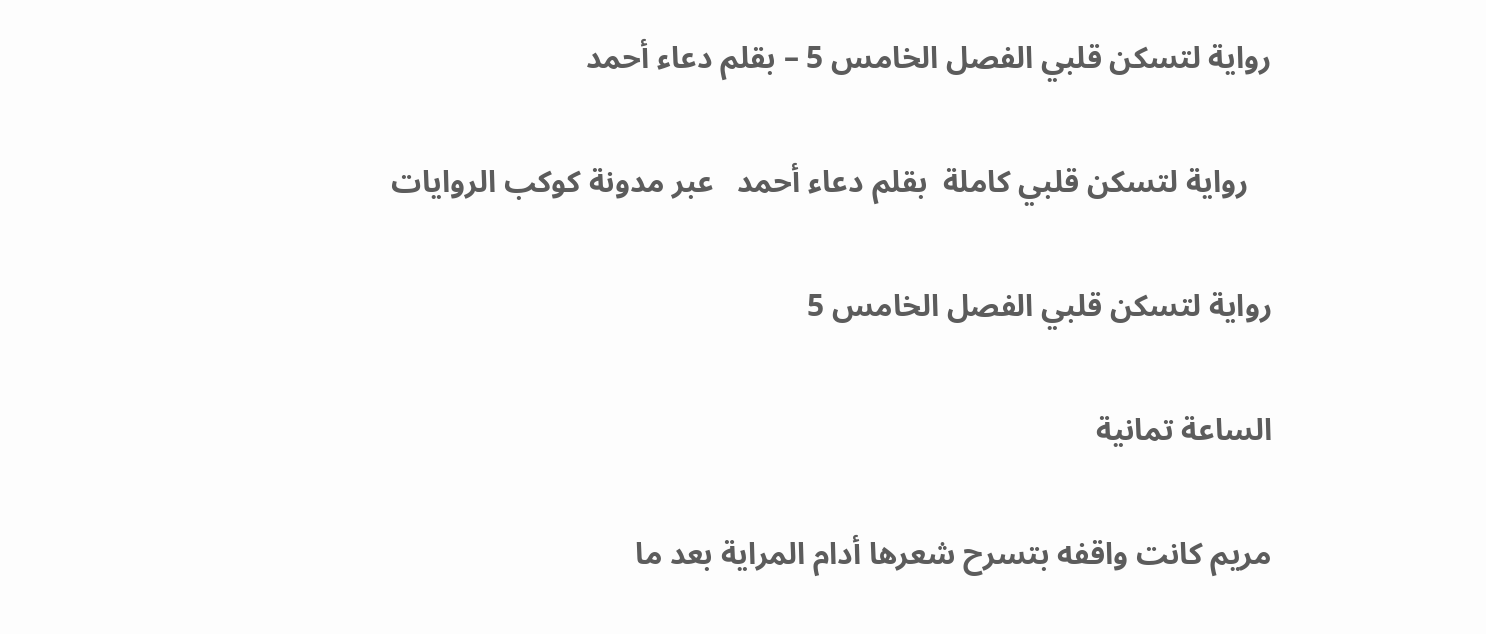رواية لتسكن قلبي الفصل الخامس 5 – بقلم دعاء أحمد

   رواية لتسكن قلبي كاملة  بقلم دعاء أحمد   عبر مدونة كوكب الروايات

رواية لتسكن قلبي الفصل الخامس 5

الساعة تمانية

مريم كانت واقفه بتسرح شعرها أدام المراية بعد ما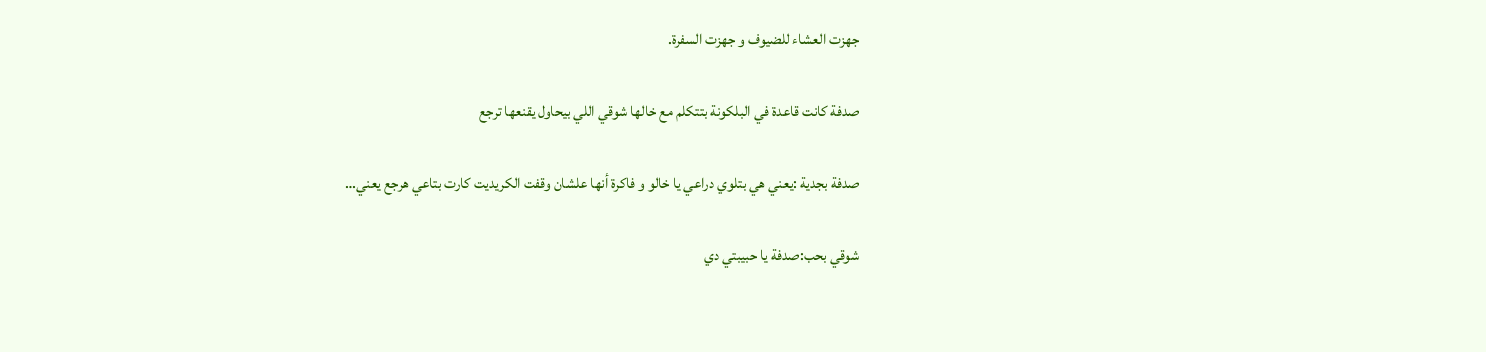جهزت العشاء للضيوف و جهزت السفرة.

صدفة كانت قاعدة في البلكونة بتتكلم مع خالها شوقي اللي بيحاول يقنعها ترجع

صدفة بجدية :يعني هي بتلوي دراعي يا خالو و فاكرة أنها علشان وقفت الكريديت كارت بتاعي هرجع يعني…

شوقي بحب:صدفة يا حبيبتي دي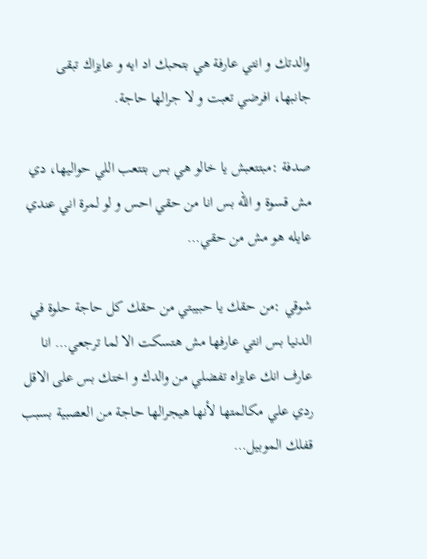والدتك و انتي عارفة هي بتحبك اد ايه و عايزاك تبقى جانبها، افرضي تعبت و لا جرالها حاجة.

صدفة :مبتتعبش يا خالو هي بس بتتعب اللي حواليها، دي مش قسوة و الله بس انا من حقي احس و لو لمرة اني عندي عايله هو مش من حقي…

شوقي :من حقك يا حبيبتي من حقك كل حاجة حلوة في الدنيا بس انتي عارفها مش هتسكت الا لما ترجعي… انا عارف انك عايزاه تفضلي من والدك و اختك بس على الاقل ردي علي مكالمتها لأنها هيجرالها حاجة من العصبية بسبب قفلك الموبيل…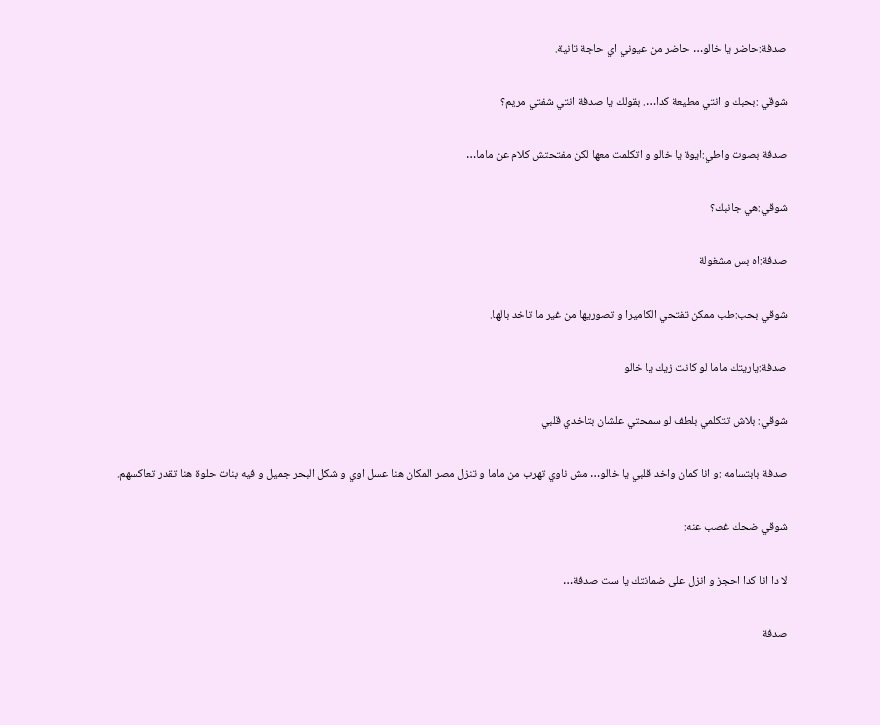صدفة:حاضر يا خالو… حاضر من عيوني اي حاجة تانية.

شوقي :بحبك و انتي مطيعة كدا…. بقولك يا صدفة انتي شفتي مريم؟

صدفة بصوت واطي:ايوة يا خالو و اتكلمت معها لكن مفتحتش كلام عن ماما…

شوقي:هي جانبك؟

صدفة:اه بس مشغولة

شوقي بحب:طب ممكن تفتحي الكاميرا و تصوريها من غير ما تاخد بالها.

صدفة:ياريتك ماما لو كانت زيك يا خالو

شوقي: بلاش تتكلمي بلطف لو سمحتي علشان بتاخدي قلبي

صدفة بابتسامه :و انا كمان واخد قلبي يا خالو… مش ناوي تهرب من ماما و تنزل مصر المكان هنا عسل اوي و شكل البحر جميل و فيه بنات حلوة هنا تقدر تعاكسهم.

شوقي ضحك غصب عنه:

لا دا انا كدا احجز و انزل على ضمانتك يا ست صدفة…

صدفة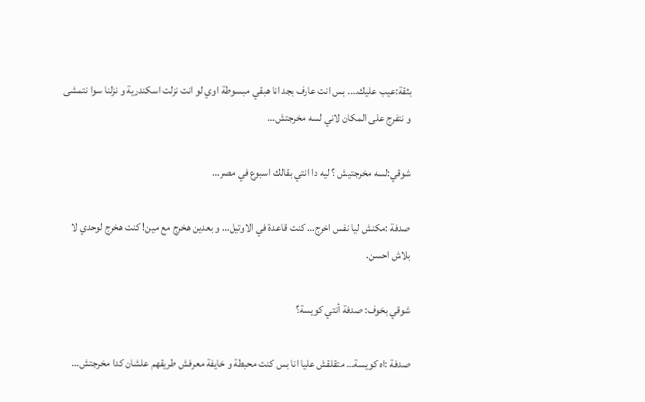بثقة:عيب عليك…. بس انت عارف بجد انا هبقي مبسوطة اوي لو انت نزلت اسكندرية و نزلنا سوا نتمشى و نتفرج على المكان لاني لسه مخرجتش…

شوقي:لسه مخرجتيش ؟ ليه دا انتي بقالك اسبوع في مصر…

صدفة :مكنش ليا نفس اخرج… كنت قاعدة في الاوتيل… و بعدين هخرج مع مين! كنت هخرج لوحدي لا بلاش احسن.

شوقي بخوف: صدفة أنتي كويسة؟

صدفة :اه كويسة… متقلقش عليا انا بس كنت محبطة و خايفة معرفش طريقهم علشان كدا مخرجتش…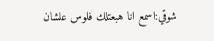شوقي:اسمع انا هبعتلك فلوس علشان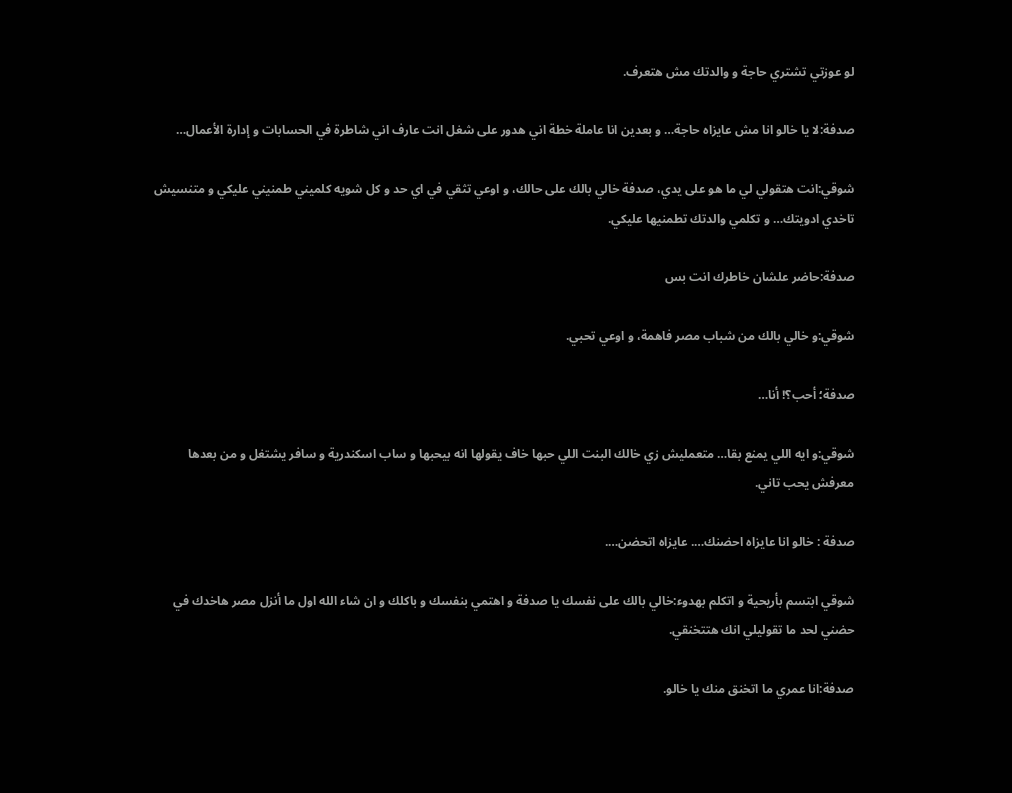لو عوزتي تشتري حاجة و والدتك مش هتعرف.

صدفة:لا يا خالو انا مش عايزاه حاجة… و بعدين انا عاملة خطة اني هدور على شغل انت عارف اني شاطرة في الحسابات و إدارة الأعمال…

شوقي:انت هتقولي لي ما هو على يدي، صدفة خالي بالك على حالك، و اوعي تثقي في اي حد و كل شويه كلميني طمنيني عليكي و متنسيش تاخدي ادويتك… و تكلمي والدتك تطمنيها عليكي.

صدفة:حاضر علشان خاطرك انت بس

شوقي:و خالي بالك من شباب مصر فاهمة، و اوعي تحبي.

صدفة؛ أحب؟! أنا…

شوقي:و ايه اللي يمنع بقا… متعمليش زي خالك البنت اللي حبها خاف يقولها انه بيحبها و ساب اسكندرية و سافر يشتغل و من بعدها معرفش يحب تاني.

صدفة : خالو انا عايزاه احضنك…. عايزاه اتحضن….

شوقي ابتسم بأريحية و اتكلم بهدوء:خالي بالك على نفسك يا صدفة و اهتمي بنفسك و باكلك و ان شاء الله اول ما أنزل مصر هاخدك في حضني لحد ما تقوليلي انك هتتخنقي.

صدفة:انا عمري ما اتخنق منك يا خالو.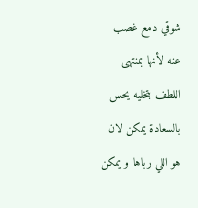شوقي دمع غصب عنه لأنها بمنتهى اللطف بتخليه يحس بالسعادة يمكن لان هو اللي رباها و يمكن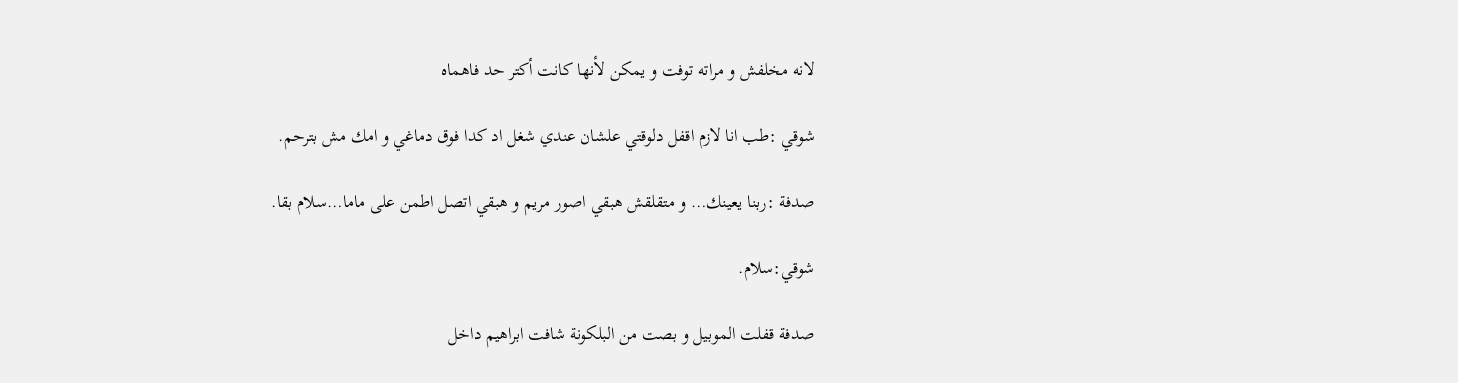لانه مخلفش و مراته توفت و يمكن لأنها كانت أكتر حد فاهماه

شوقي :طب انا لازم اقفل دلوقتي علشان عندي شغل اد كدا فوق دماغي و امك مش بترحم.

صدفة :ربنا يعينك… و متقلقش هبقي اصور مريم و هبقي اتصل اطمن على ماما…سلام بقا.

شوقي:سلام.

صدفة قفلت الموبيل و بصت من البلكونة شافت ابراهيم داخل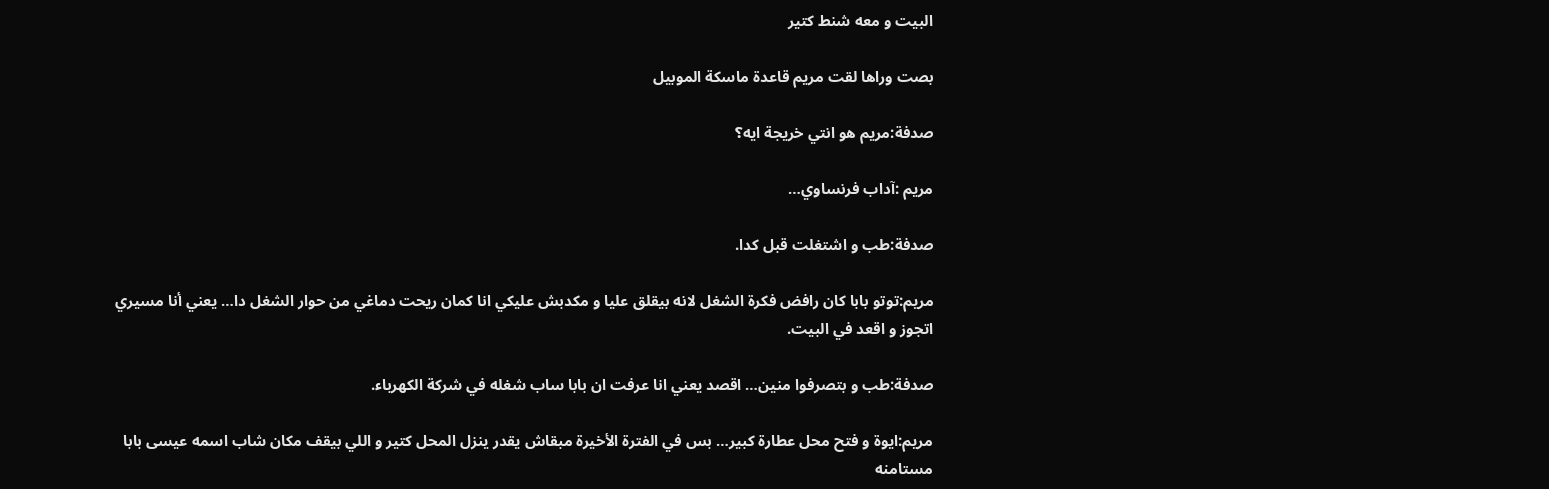البيت و معه شنط كتير

بصت وراها لقت مريم قاعدة ماسكة الموبيل

صدفة:مريم هو انتي خريجة ايه؟

مريم :آداب فرنساوي…

صدفة:طب و اشتغلت قبل كدا.

مريم:توتو بابا كان رافض فكرة الشغل لانه بيقلق عليا و مكدبش عليكي انا كمان ريحت دماغي من حوار الشغل دا… يعني أنا مسيري اتجوز و اقعد في البيت.

صدفة:طب و بتصرفوا منين… اقصد يعني انا عرفت ان بابا ساب شغله في شركة الكهرباء.

مريم:ايوة و فتح محل عطارة كبير… بس في الفترة الأخيرة مبقاش يقدر ينزل المحل كتير و اللي بيقف مكان شاب اسمه عيسى بابا مستامنه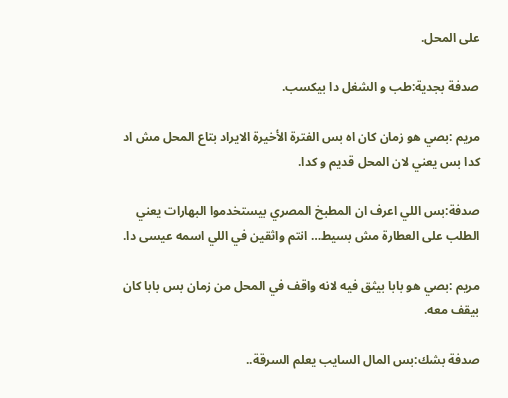على المحل.

صدفة بجدية:طب و الشغل دا بيكسب.

مريم :بصي هو زمان كان اه بس الفترة الأخيرة الايراد بتاع المحل مش اد كدا بس يعني لان المحل قديم و كدا.

صدفة:بس اللي اعرف ان المطبخ المصري بيستخدموا البهارات يعني الطلب على العطارة مش بسيط… انتم واثقين في اللي اسمه عيسى دا.

مريم :بصي هو بابا بيثق فيه لانه واقف في المحل من زمان بس بابا كان بيقف معه.

صدفة بشك:بس المال السايب يعلم السرقة..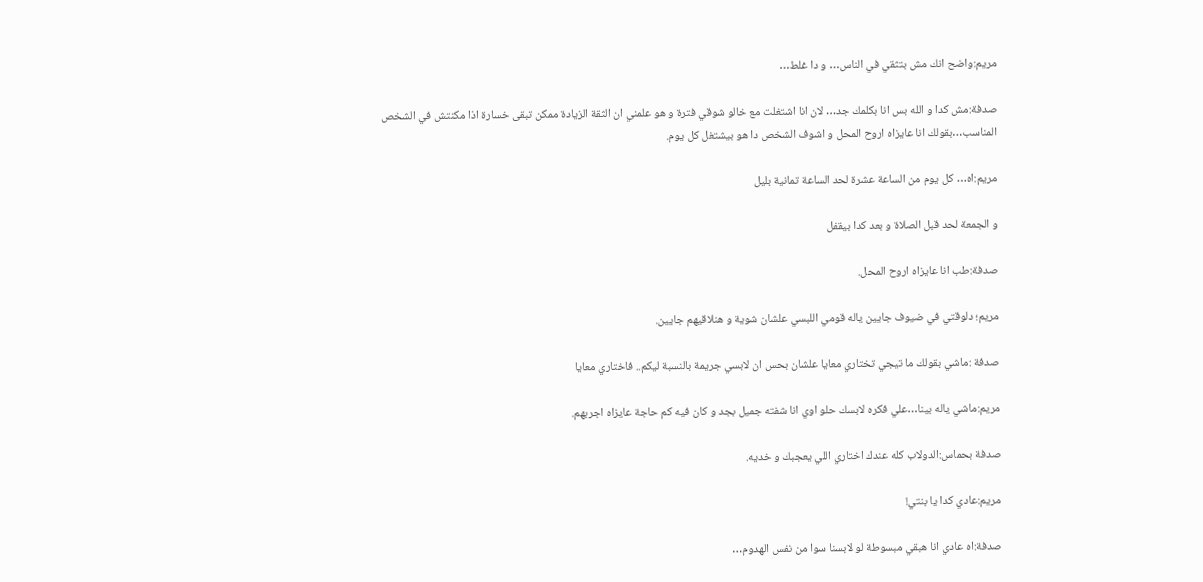مريم:واضح انك مش بتثقي في الناس… و دا غلط…

صدفة:مش كدا و الله بس انا بكلمك جد… لان انا اشتغلت مع خالو شوقي فترة و هو علمني ان الثقة الزيادة ممكن تبقى خسارة اذا مكنتش في الشخص المناسب…بقولك انا عايزاه اروح المحل و اشوف الشخص دا هو بيشتغل كل يوم.

مريم:اه… كل يوم من الساعة عشرة لحد الساعة تمانية بليل

و الجمعة لحد قبل الصلاة و بعد كدا بيقفل

صدفة:طب انا عايزاه اروح المحل.

مريم؛ دلوقتي في ضيوف جايين ياله قومي اللبسي علشان شوية و هنلاقيهم جايين.

صدفة :ماشي بقولك ما تيجي تختاري معايا علشان بحس ان لابسي جريمة بالنسبة ليكم.. فاختاري معايا

مريم:ماشي ياله بينا…علي فكره لابسك حلو اوي انا شفته جميل بجد و كان فيه كم حاجة عايزاه اجربهم.

صدفة بحماس:الدولاب كله عندك اختاري اللي يعجبك و خديه.

مريم:عادي كدا يا بنتي!

صدفة:اه عادي انا هبقي مبسوطة لو لابسنا سوا من نفس الهدوم…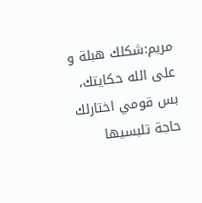مريم:شكلك هبلة و على الله حكايتك، بس قومي اختارلك حاجة تلبسيها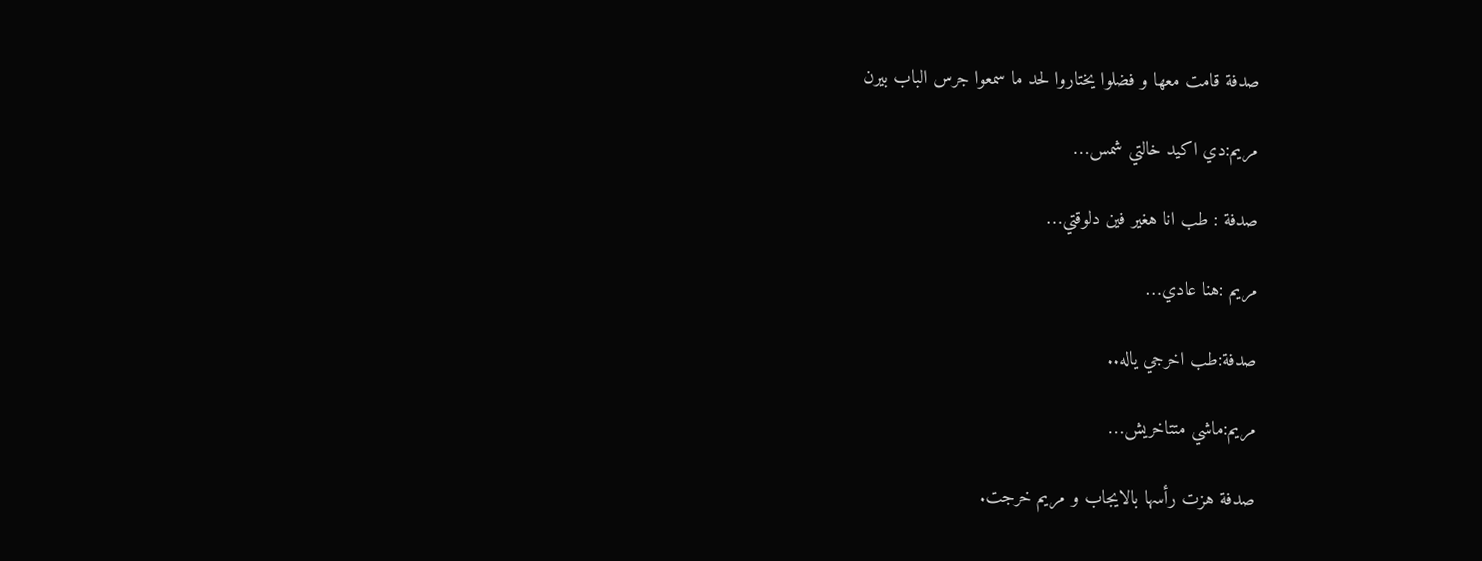صدفة قامت معها و فضلوا يختاروا لحد ما سمعوا جرس الباب بيرن

مريم:دي اكيد خالتي شمس…

صدفة : طب انا هغير فين دلوقتي…

مريم :هنا عادي…

صدفة:طب اخرجي ياله..

مريم:ماشي متتاخريش…

صدفة هزت رأسها بالايجاب و مريم خرجت.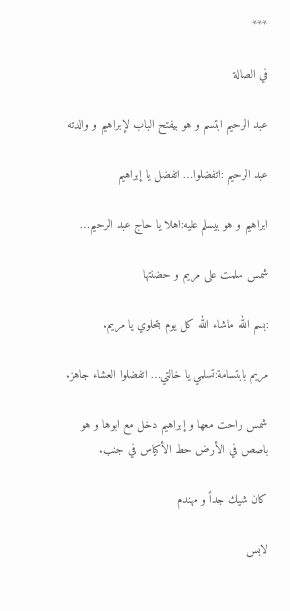***

في الصالة

عبد الرحيم ابتسم و هو بيفتح الباب لإبراهيم و والدته

عبد الرحيم :اتفضلوا… اتفضل يا إبراهيم

ابراهيم و هو بيسلم عليه:اهلا يا حاج عبد الرحيم…

شمس سلمت على مريم و حضنتها

:بسم الله ماشاء الله كل يوم بتحلوي يا مريم.

مريم بابتسامة:تسلمي يا خالتي… اتفضلوا العشاء جاهز.

شمس راحت معها و إبراهيم دخل مع ابوها و هو باصص في الأرض حط الأكياس في جنب.

كان شيك جداً و مهندم

لابس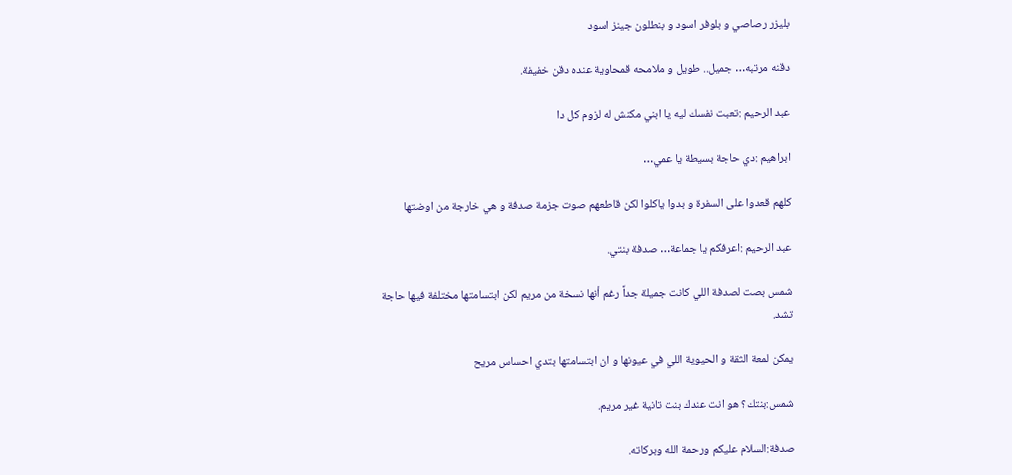بليزر رصاصي و بلوفر اسود و بنطلون جينز اسود

دقنه مرتبه… جميل.. طويل و ملامحه قمحاوية عنده دقن خفيفة.

عبد الرحيم :تعبت نفسك ليه يا ابني مكنش له لزوم كل دا

ابراهيم :دي حاجة بسيطة يا عمي…

كلهم قعدوا على السفرة و بدوا ياكلوا لكن قاطعهم صوت جزمة صدفة و هي خارجة من اوضتها

عبد الرحيم :اعرفكم يا جماعة… صدفة بنتي.

شمس بصت لصدفة اللي كانت جميلة جداً رغم أنها نسخة من مريم لكن ابتسامتها مختلفة فيها حاجة تشد.

يمكن لمعة الثقة و الحيوية اللي في عيونها و ان ابتسامتها بتدي احساس مريح

شمس:بنتك؟ هو انت عندك بنت تانية غير مريم.

صدفة:السلام عليكم ورحمة الله وبركاته.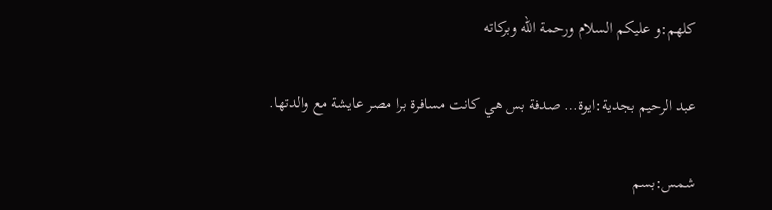كلهم:و عليكم السلام ورحمة الله وبركاته

عبد الرحيم بجدية:ايوة… صدفة بس هي كانت مسافرة برا مصر عايشة مع والدتها.

شمس:بسم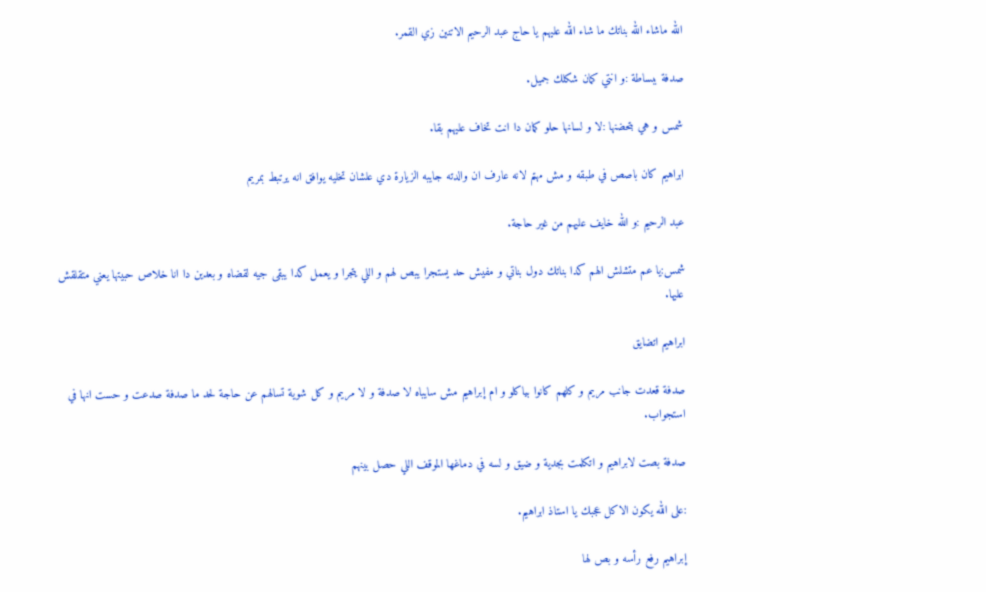الله ماشاء الله بناتك ما شاء الله عليهم يا حاج عبد الرحيم الاتنين زي القمر.

صدفة ببساطة :و انتي كمان شكلك جميل.

شمس و هي بتحضنها :لا و لسانها حلو كمان دا انت تخاف عليهم بقا.

ابراهيم كان باصص في طبقه و مش مهتم لانه عارف ان والدته جايبه الزيارة دي علشان تخليه يوافق انه يرتبط بمريم

عبد الرحيم :و الله خايف عليهم من غير حاجة.

شمس:يا عم متشلش الهم كدا بناتك دول بناتي و مفيش حد يستجرا يبص لهم و اللي يتجرا و يعمل كدا يبقى جيه لقضاه و بعدين دا انا خلاص حبيتها يعني متقلقش عليها.

ابراهيم اتضايق

صدفة قعدت جانب مريم و كلهم كانوا بياكلو و ام إبراهيم مش سايباه لا صدفة و لا مريم و كل شوية تسالهم عن حاجة لحد ما صدفة صدعت و حست انها في استجواب.

صدفة بصت لابراهيم و اتكلمت بجدية و ضيق و لسه في دماغها الموقف اللي حصل بينهم

:على الله يكون الاكل عجبك يا استاذ ابراهيم.

إبراهيم رفع رأسه و بص لها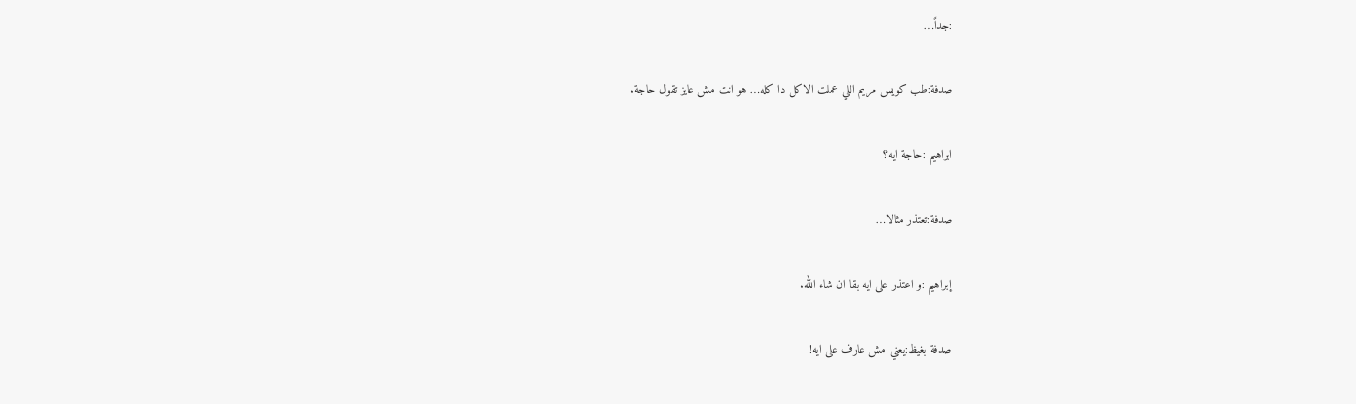:جداً…

صدفة:طب كويس مريم اللي عملت الاكل دا كله… هو انت مش عايز تقول حاجة.

ابراهيم :حاجة ايه؟

صدفة:تعتذر مثالا…

إبراهيم :و اعتذر على ايه بقا ان شاء الله.

صدفة بغيظ:يعني مش عارف على ايه!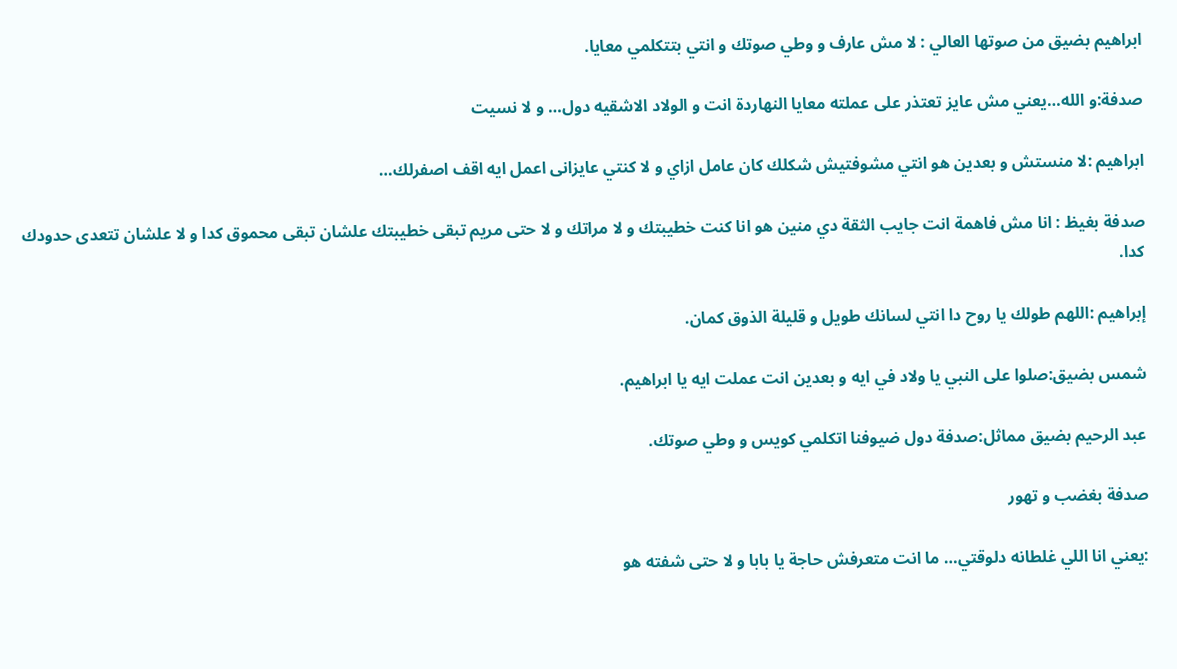ابراهيم بضيق من صوتها العالي : لا مش عارف و وطي صوتك و انتي بتتكلمي معايا.

صدفة:و الله…يعني مش عايز تعتذر على عملته معايا النهاردة انت و الولاد الاشقيه دول… و لا نسيت

ابراهيم :لا منستش و بعدين هو انتي مشوفتيش شكلك كان عامل ازاي و لا كنتي عايزانى اعمل ايه اقف اصفرلك…

صدفة بغيظ : انا مش فاهمة انت جايب الثقة دي منين هو انا كنت خطيبتك و لا مراتك و لا حتى مريم تبقى خطيبتك علشان تبقى محموق كدا و لا علشان تتعدى حدودك كدا.

إبراهيم :اللهم طولك يا روح دا انتي لسانك طويل و قليلة الذوق كمان.

شمس بضيق:صلوا على النبي يا ولاد في ايه و بعدين انت عملت ايه يا ابراهيم.

عبد الرحيم بضيق مماثل:صدفة دول ضيوفنا اتكلمي كويس و وطي صوتك.

صدفة بغضب و تهور

:يعني انا اللي غلطانه دلوقتي… ما انت متعرفش حاجة يا بابا و لا حتى شفته هو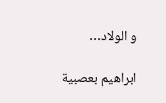و الولاد…

ابراهيم بعصبية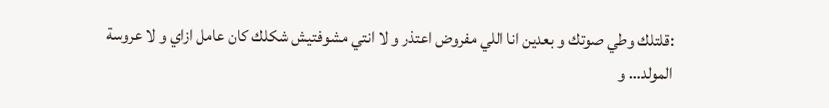:قلتلك وطي صوتك و بعدين انا اللي مفروض اعتذر و لا انتي مشوفتيش شكلك كان عامل ازاي و لا عروسة المولد… و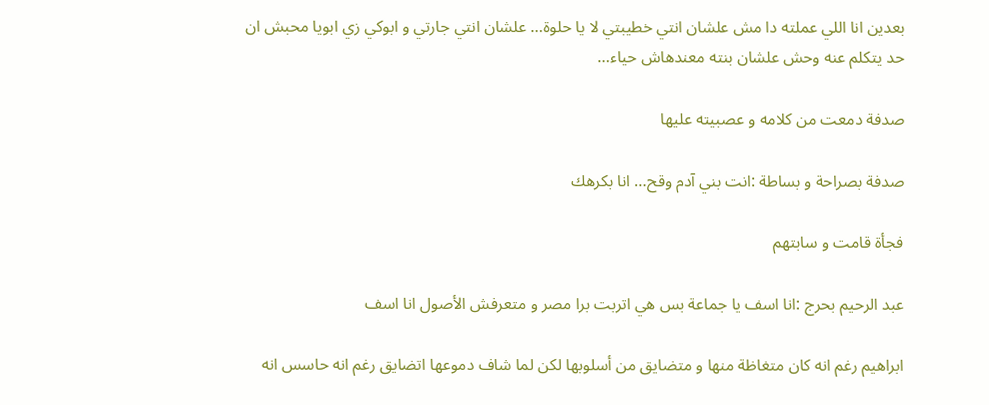بعدين انا اللي عملته دا مش علشان انتي خطيبتي لا يا حلوة… علشان انتي جارتي و ابوكي زي ابويا محبش ان حد يتكلم عنه وحش علشان بنته معندهاش حياء…

صدفة دمعت من كلامه و عصبيته عليها

صدفة بصراحة و بساطة :انت بني آدم وقح… انا بكرهك

فجأة قامت و سابتهم

عبد الرحيم بحرج :انا اسف يا جماعة بس هي اتربت برا مصر و متعرفش الأصول انا اسف

ابراهيم رغم انه كان متغاظة منها و متضايق من أسلوبها لكن لما شاف دموعها اتضايق رغم انه حاسس انه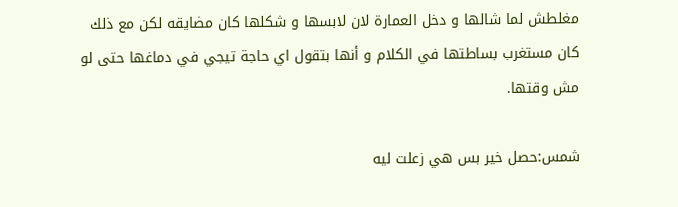مغلطش لما شالها و دخل العمارة لان لابسها و شكلها كان مضايقه لكن مع ذلك كان مستغرب بساطتها في الكلام و أنها بتقول اي حاجة تيجي في دماغها حتى لو مش وقتها.

شمس:حصل خير بس هي زعلت ليه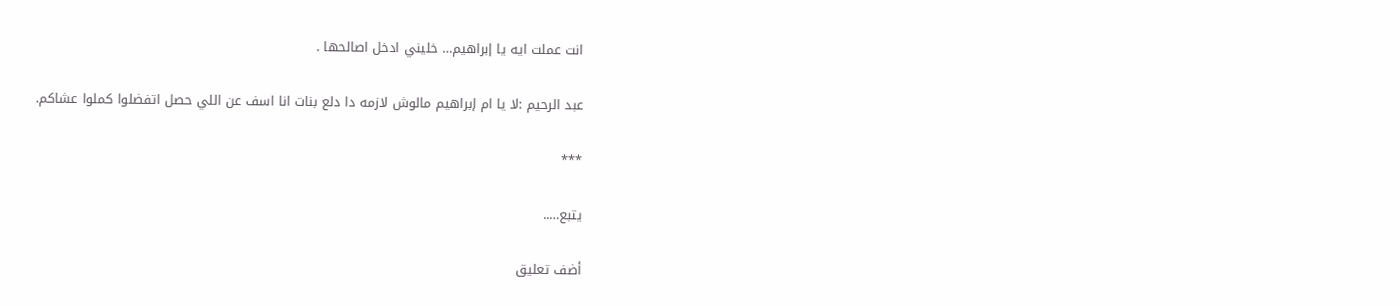انت عملت ايه يا إبراهيم… خليني ادخل اصالحها .

عبد الرحيم :لا يا ام إبراهيم مالوش لازمه دا دلع بنات انا اسف عن اللي حصل اتفضلوا كملوا عشاكم.

***

يتبع…..

أضف تعليق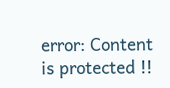error: Content is protected !!